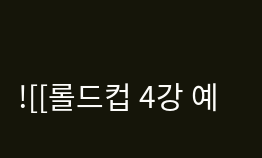![[롤드컵 4강 예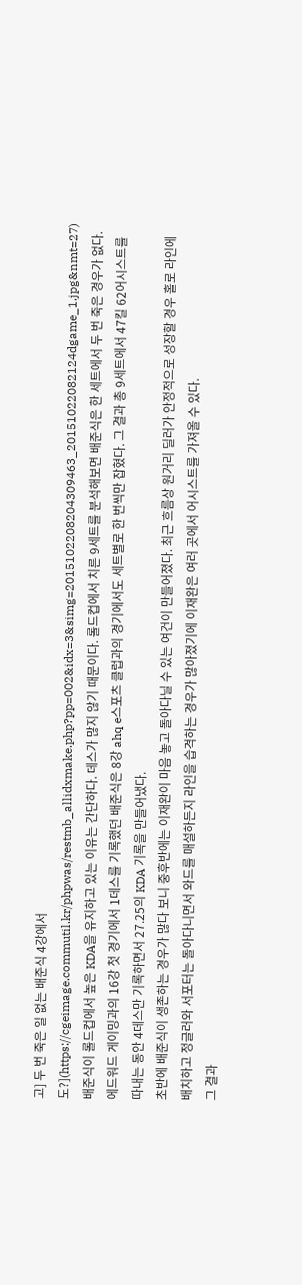고] 두 번 죽은 일 없는 배준식 4강에서도?](https://cgeimage.commutil.kr/phpwas/restmb_allidxmake.php?pp=002&idx=3&simg=2015102208204309463_20151022082124dgame_1.jpg&nmt=27)
배준식이 롤드컵에서 높은 KDA을 유지하고 있는 이유는 간단하다. 데스가 많지 않기 때문이다. 롤드컵에서 치른 9세트를 분석해보면 배준식은 한 세트에서 두 번 죽은 경우가 없다. 에드워드 게이밍과의 16강 첫 경기에서 1데스를 기록했던 배준식은 8강 ahq e스포츠 클럽과의 경기에서도 세트별로 한 번씩만 잡혔다. 그 결과 총 9세트에서 47킬 62어시스트를 따내는 동안 4데스만 기록하면서 27.25의 KDA 기록을 만들어냈다.
초반에 배준식이 생존하는 경우가 많다 보니 중후반에는 이재완이 마음 놓고 돌아다닐 수 있는 여건이 만들어졌다. 최근 흐름상 원거리 딜러가 안정적으로 성장할 경우 홀로 라인에 배치하고 정글러와 서포터는 돌아다니면서 와드를 매설하든지 라인을 습격하는 경우가 많아졌기에 이재완은 여러 곳에서 어시스트를 가져올 수 있다.
그 결과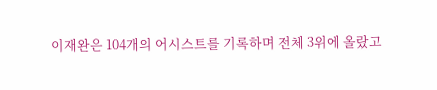이재완은 104개의 어시스트를 기록하며 전체 3위에 올랐고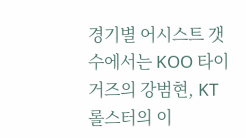경기별 어시스트 갯수에서는 KOO 타이거즈의 강범현, KT 롤스터의 이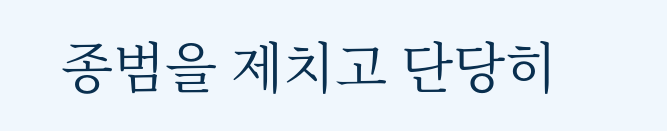종범을 제치고 단당히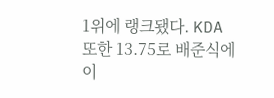1위에 랭크됐다. KDA 또한 13.75로 배준식에 이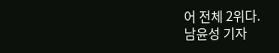어 전체 2위다.
남윤성 기자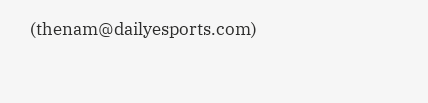(thenam@dailyesports.com)